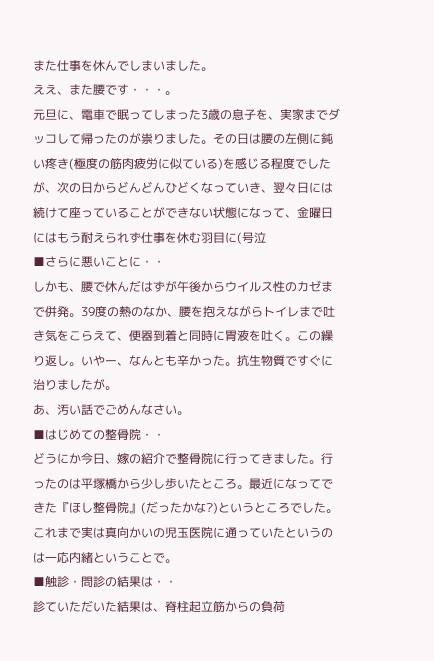また仕事を休んでしまいました。
ええ、また腰です・・・。
元旦に、電車で眠ってしまった3歳の息子を、実家までダッコして帰ったのが祟りました。その日は腰の左側に鈍い疼き(極度の筋肉疲労に似ている)を感じる程度でしたが、次の日からどんどんひどくなっていき、翌々日には続けて座っていることができない状態になって、金曜日にはもう耐えられず仕事を休む羽目に(号泣
■さらに悪いことに・・
しかも、腰で休んだはずが午後からウイルス性のカゼまで併発。39度の熱のなか、腰を抱えながらトイレまで吐き気をこらえて、便器到着と同時に胃液を吐く。この繰り返し。いやー、なんとも辛かった。抗生物質ですぐに治りましたが。
あ、汚い話でごめんなさい。
■はじめての整骨院・・
どうにか今日、嫁の紹介で整骨院に行ってきました。行ったのは平塚橋から少し歩いたところ。最近になってできた『ほし整骨院』(だったかな?)というところでした。これまで実は真向かいの児玉医院に通っていたというのは一応内緒ということで。
■触診・問診の結果は・・
診ていただいた結果は、脊柱起立筋からの負荷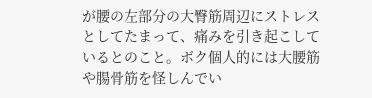が腰の左部分の大臀筋周辺にストレスとしてたまって、痛みを引き起こしているとのこと。ボク個人的には大腰筋や腸骨筋を怪しんでい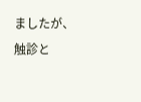ましたが、触診と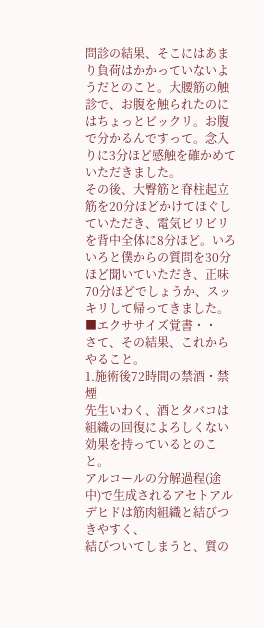問診の結果、そこにはあまり負荷はかかっていないようだとのこと。大腰筋の触診で、お腹を触られたのにはちょっとビックリ。お腹で分かるんですって。念入りに3分ほど感触を確かめていただきました。
その後、大臀筋と脊柱起立筋を20分ほどかけてほぐしていただき、電気ビリビリを背中全体に8分ほど。いろいろと僕からの質問を30分ほど聞いていただき、正味70分ほどでしょうか、スッキリして帰ってきました。
■エクササイズ覚書・・
さて、その結果、これからやること。
1.施術後72時間の禁酒・禁煙
先生いわく、酒とタバコは組織の回復によろしくない効果を持っているとのこと。
アルコールの分解過程(途中)で生成されるアセトアルデヒドは筋肉組織と結びつきやすく、
結びついてしまうと、質の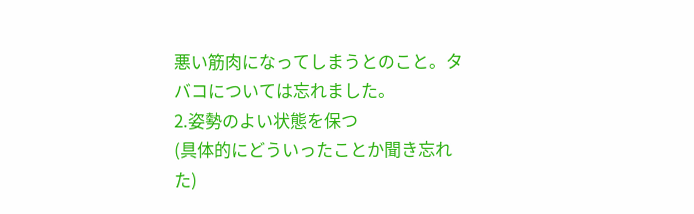悪い筋肉になってしまうとのこと。タバコについては忘れました。
2.姿勢のよい状態を保つ
(具体的にどういったことか聞き忘れた)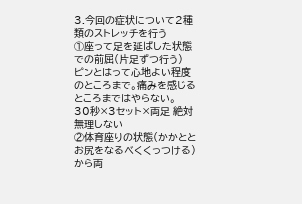3.今回の症状について2種類のストレッチを行う
①座って足を延ばした状態での前屈(片足ずつ行う)
ピンとはって心地よい程度のところまで。痛みを感じるところまではやらない。
30秒×3セット×両足 絶対無理しない
②体育座りの状態(かかととお尻をなるべくくっつける)から両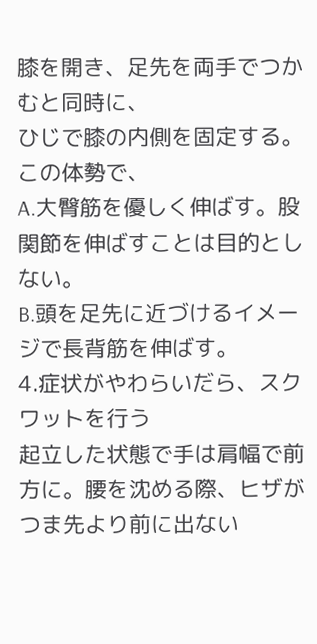膝を開き、足先を両手でつかむと同時に、
ひじで膝の内側を固定する。この体勢で、
A.大臀筋を優しく伸ばす。股関節を伸ばすことは目的としない。
B.頭を足先に近づけるイメージで長背筋を伸ばす。
4.症状がやわらいだら、スクワットを行う
起立した状態で手は肩幅で前方に。腰を沈める際、ヒザがつま先より前に出ない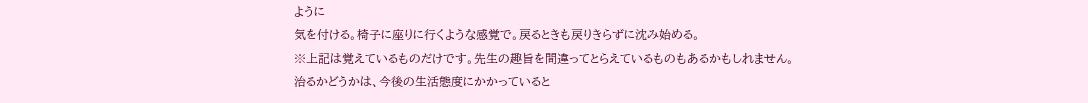ように
気を付ける。椅子に座りに行くような感覚で。戻るときも戻りきらずに沈み始める。
※上記は覚えているものだけです。先生の趣旨を間違ってとらえているものもあるかもしれません。
治るかどうかは、今後の生活態度にかかっていると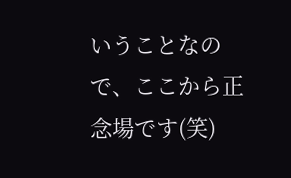いうことなので、ここから正念場です(笑)